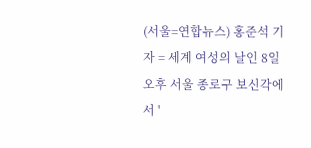(서울=연합뉴스) 홍준석 기자 = 세계 여성의 날인 8일 오후 서울 종로구 보신각에서 '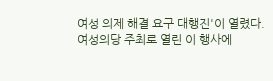여성 의제 해결 요구 대행진'이 열렸다.
여성의당 주최로 열린 이 행사에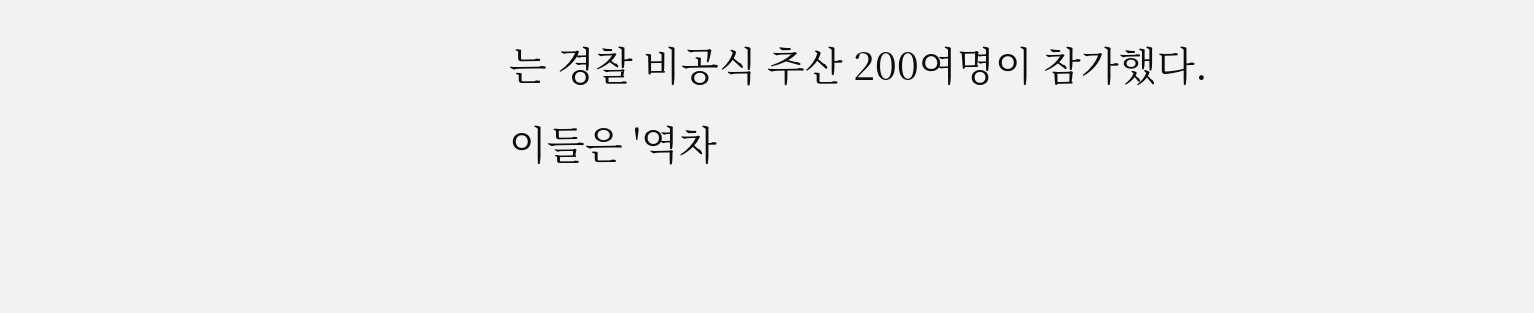는 경찰 비공식 추산 200여명이 참가했다.
이들은 '역차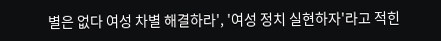별은 없다 여성 차별 해결하라', '여성 정치 실현하자'라고 적힌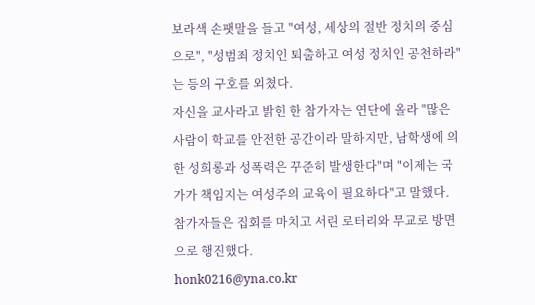보라색 손팻말을 들고 "여성, 세상의 절반 정치의 중심으로", "성범죄 정치인 퇴출하고 여성 정치인 공천하라"는 등의 구호를 외쳤다.
자신을 교사라고 밝힌 한 참가자는 연단에 올라 "많은 사람이 학교를 안전한 공간이라 말하지만, 남학생에 의한 성희롱과 성폭력은 꾸준히 발생한다"며 "이제는 국가가 책임지는 여성주의 교육이 필요하다"고 말했다.
참가자들은 집회를 마치고 서린 로터리와 무교로 방면으로 행진했다.
honk0216@yna.co.kr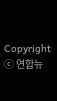Copyright ⓒ 연합뉴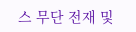스 무단 전재 및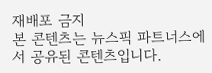재배포 금지
본 콘텐츠는 뉴스픽 파트너스에서 공유된 콘텐츠입니다.